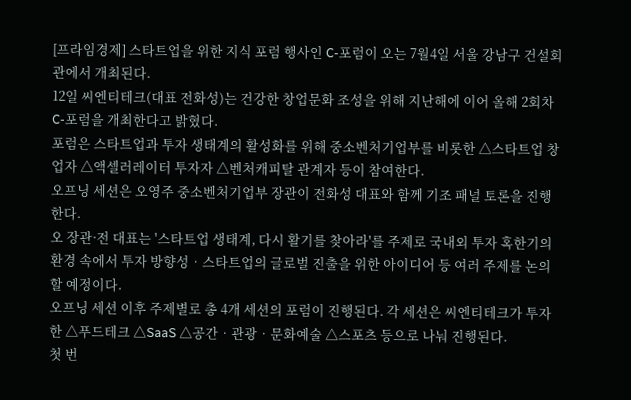[프라임경제] 스타트업을 위한 지식 포럼 행사인 C-포럼이 오는 7월4일 서울 강남구 건설회관에서 개최된다.
12일 씨엔티테크(대표 전화성)는 건강한 창업문화 조성을 위해 지난해에 이어 올해 2회차 C-포럼을 개최한다고 밝혔다.
포럼은 스타트업과 투자 생태계의 활성화를 위해 중소벤처기업부를 비롯한 △스타트업 창업자 △액셀러레이터 투자자 △벤처캐피탈 관계자 등이 참여한다.
오프닝 세션은 오영주 중소벤처기업부 장관이 전화성 대표와 함께 기조 패널 토론을 진행한다.
오 장관·전 대표는 '스타트업 생태계, 다시 활기를 찾아라'를 주제로 국내외 투자 혹한기의 환경 속에서 투자 방향성‧스타트업의 글로벌 진출을 위한 아이디어 등 여러 주제를 논의할 예정이다.
오프닝 세션 이후 주제별로 총 4개 세션의 포럼이 진행된다. 각 세션은 씨엔티테크가 투자한 △푸드테크 △SaaS △공간‧관광‧문화예술 △스포츠 등으로 나눠 진행된다.
첫 번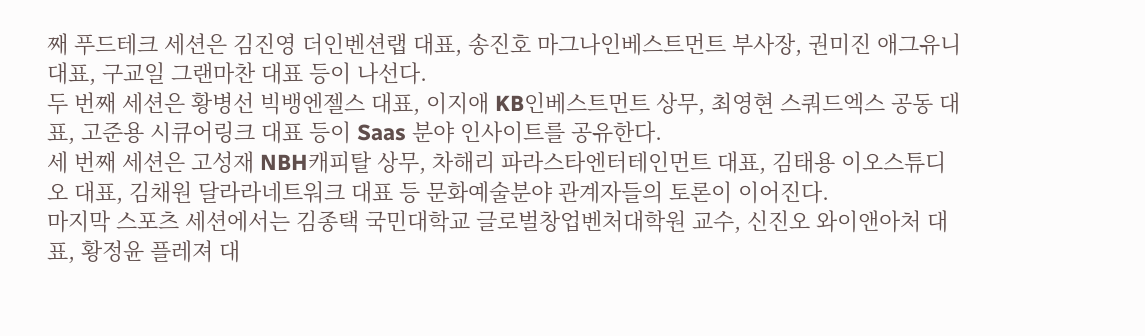째 푸드테크 세션은 김진영 더인벤션랩 대표, 송진호 마그나인베스트먼트 부사장, 권미진 애그유니 대표, 구교일 그랜마찬 대표 등이 나선다.
두 번째 세션은 황병선 빅뱅엔젤스 대표, 이지애 KB인베스트먼트 상무, 최영현 스쿼드엑스 공동 대표, 고준용 시큐어링크 대표 등이 Saas 분야 인사이트를 공유한다.
세 번째 세션은 고성재 NBH캐피탈 상무, 차해리 파라스타엔터테인먼트 대표, 김태용 이오스튜디오 대표, 김채원 달라라네트워크 대표 등 문화예술분야 관계자들의 토론이 이어진다.
마지막 스포츠 세션에서는 김종택 국민대학교 글로벌창업벤처대학원 교수, 신진오 와이앤아처 대표, 황정윤 플레져 대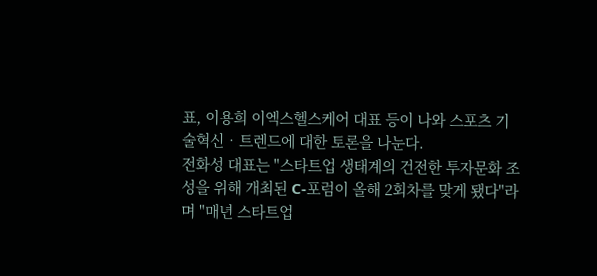표, 이용희 이엑스헬스케어 대표 등이 나와 스포츠 기술혁신‧트렌드에 대한 토론을 나눈다.
전화성 대표는 "스타트업 생태계의 건전한 투자문화 조성을 위해 개최된 C-포럼이 올해 2회차를 맞게 됐다"라며 "매년 스타트업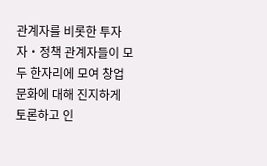관계자를 비롯한 투자자‧정책 관계자들이 모두 한자리에 모여 창업 문화에 대해 진지하게 토론하고 인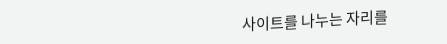사이트를 나누는 자리를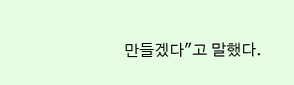만들겠다"고 말했다.